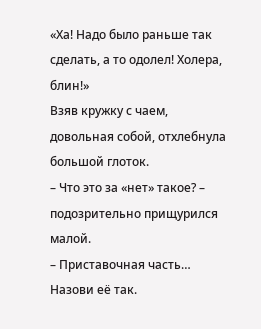«Ха! Надо было раньше так сделать, а то одолел! Холера, блин!»
Взяв кружку с чаем, довольная собой, отхлебнула большой глоток.
– Что это за «нет» такое? – подозрительно прищурился малой.
– Приставочная часть… Назови её так.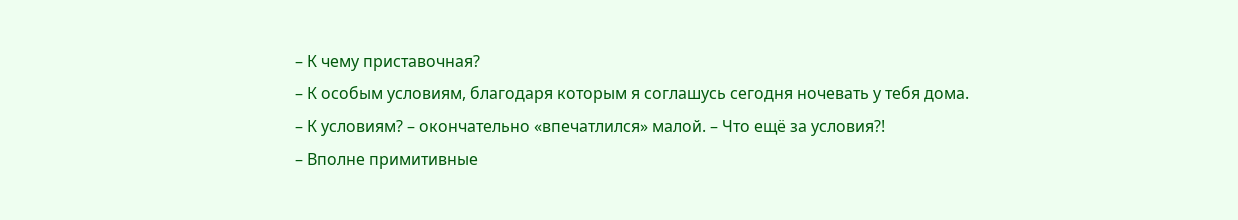– К чему приставочная?
– К особым условиям, благодаря которым я соглашусь сегодня ночевать у тебя дома.
– К условиям? – окончательно «впечатлился» малой. – Что ещё за условия?!
– Вполне примитивные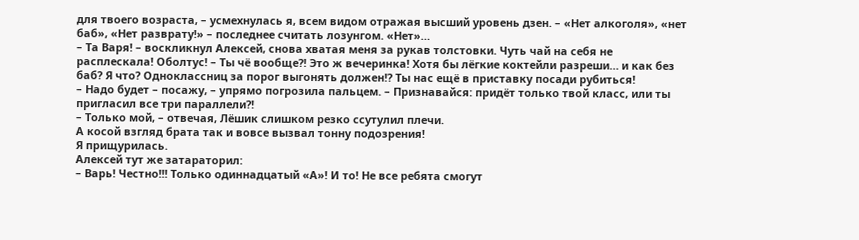для твоего возраста, – усмехнулась я, всем видом отражая высший уровень дзен. – «Нет алкоголя», «нет баб», «Нет разврату!» – последнее считать лозунгом. «Нет»…
– Та Варя! – воскликнул Алексей, снова хватая меня за рукав толстовки. Чуть чай на себя не расплескала! Оболтус! – Ты чё вообще?! Это ж вечеринка! Хотя бы лёгкие коктейли разреши… и как без баб? Я что? Одноклассниц за порог выгонять должен!? Ты нас ещё в приставку посади рубиться!
– Надо будет – посажу, – упрямо погрозила пальцем. – Признавайся: придёт только твой класс, или ты пригласил все три параллели?!
– Только мой, – отвечая, Лёшик слишком резко ссутулил плечи.
А косой взгляд брата так и вовсе вызвал тонну подозрения!
Я прищурилась.
Алексей тут же затараторил:
– Варь! Честно!!! Только одиннадцатый «А»! И то! Не все ребята смогут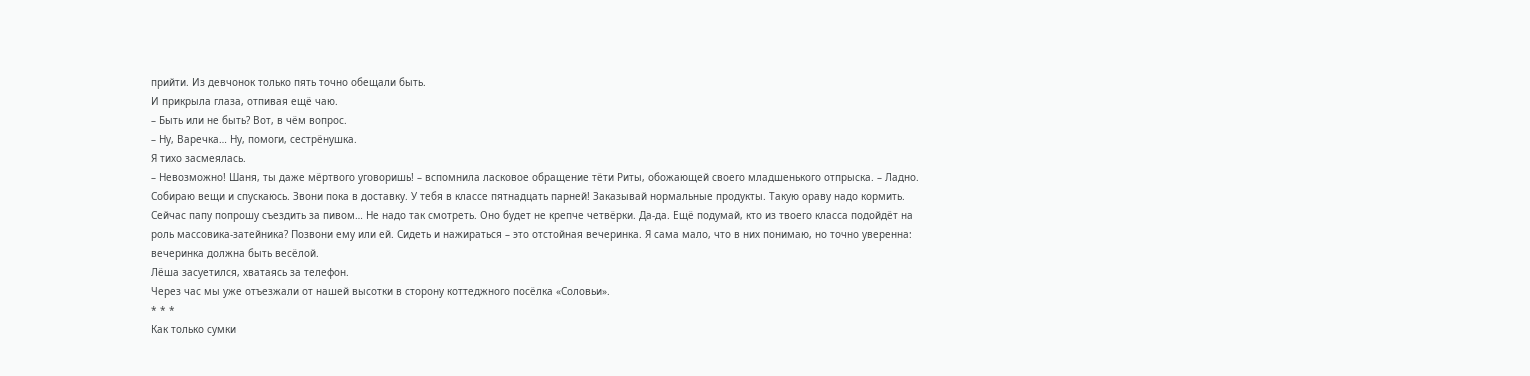прийти. Из девчонок только пять точно обещали быть.
И прикрыла глаза, отпивая ещё чаю.
– Быть или не быть? Вот, в чём вопрос.
– Ну, Варечка… Ну, помоги, сестрёнушка.
Я тихо засмеялась.
– Невозможно! Шаня, ты даже мёртвого уговоришь! – вспомнила ласковое обращение тёти Риты, обожающей своего младшенького отпрыска. – Ладно. Собираю вещи и спускаюсь. Звони пока в доставку. У тебя в классе пятнадцать парней! Заказывай нормальные продукты. Такую ораву надо кормить. Сейчас папу попрошу съездить за пивом… Не надо так смотреть. Оно будет не крепче четвёрки. Да-да. Ещё подумай, кто из твоего класса подойдёт на роль массовика-затейника? Позвони ему или ей. Сидеть и нажираться – это отстойная вечеринка. Я сама мало, что в них понимаю, но точно уверенна: вечеринка должна быть весёлой.
Лёша засуетился, хватаясь за телефон.
Через час мы уже отъезжали от нашей высотки в сторону коттеджного посёлка «Соловьи».
* * *
Как только сумки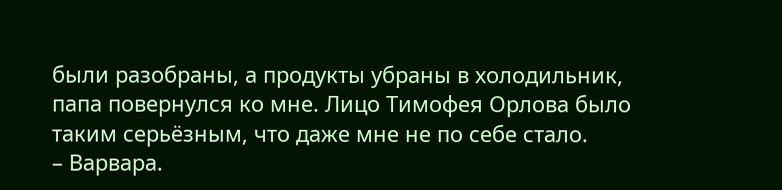были разобраны, а продукты убраны в холодильник, папа повернулся ко мне. Лицо Тимофея Орлова было таким серьёзным, что даже мне не по себе стало.
– Варвара.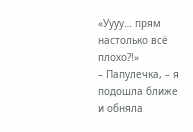«Уууу… прям настолько всё плохо?!»
– Папулечка, – я подошла ближе и обняла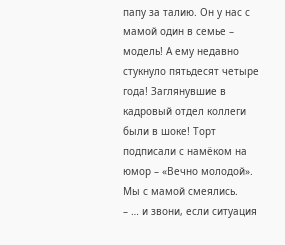папу за талию. Он у нас с мамой один в семье – модель! А ему недавно стукнуло пятьдесят четыре года! Заглянувшие в кадровый отдел коллеги были в шоке! Торт подписали с намёком на юмор – «Вечно молодой». Мы с мамой смеялись.
– … и звони, если ситуация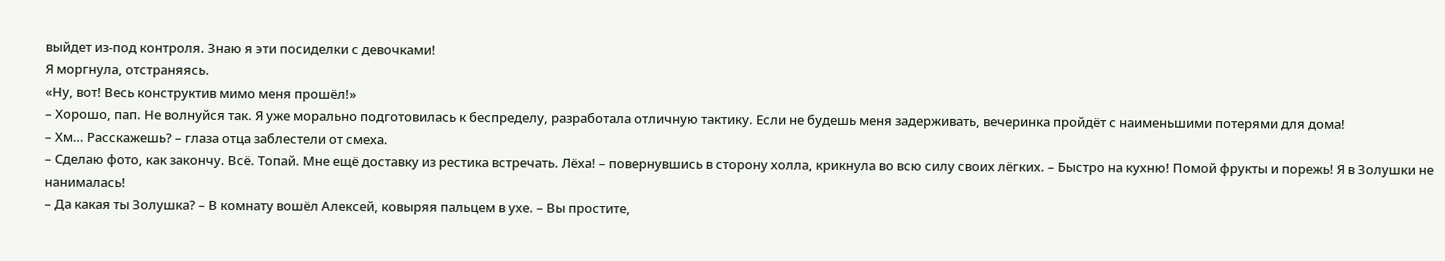выйдет из-под контроля. Знаю я эти посиделки с девочками!
Я моргнула, отстраняясь.
«Ну, вот! Весь конструктив мимо меня прошёл!»
– Хорошо, пап. Не волнуйся так. Я уже морально подготовилась к беспределу, разработала отличную тактику. Если не будешь меня задерживать, вечеринка пройдёт с наименьшими потерями для дома!
– Хм… Расскажешь? – глаза отца заблестели от смеха.
– Сделаю фото, как закончу. Всё. Топай. Мне ещё доставку из рестика встречать. Лёха! – повернувшись в сторону холла, крикнула во всю силу своих лёгких. – Быстро на кухню! Помой фрукты и порежь! Я в Золушки не нанималась!
– Да какая ты Золушка? – В комнату вошёл Алексей, ковыряя пальцем в ухе. – Вы простите,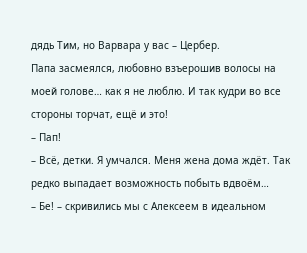дядь Тим, но Варвара у вас – Цербер.
Папа засмеялся, любовно взъерошив волосы на моей голове… как я не люблю. И так кудри во все стороны торчат, ещё и это!
– Пап!
– Всё, детки. Я умчался. Меня жена дома ждёт. Так редко выпадает возможность побыть вдвоём…
– Бе! – скривились мы с Алексеем в идеальном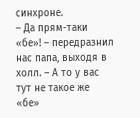синхроне.
– Да прям-таки «бе»! – передразнил нас папа, выходя в холл. – А то у вас тут не такое же «бе»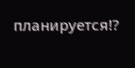планируется!?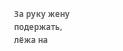За руку жену подержать, лёжа на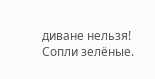диване нельзя! Сопли зелёные.